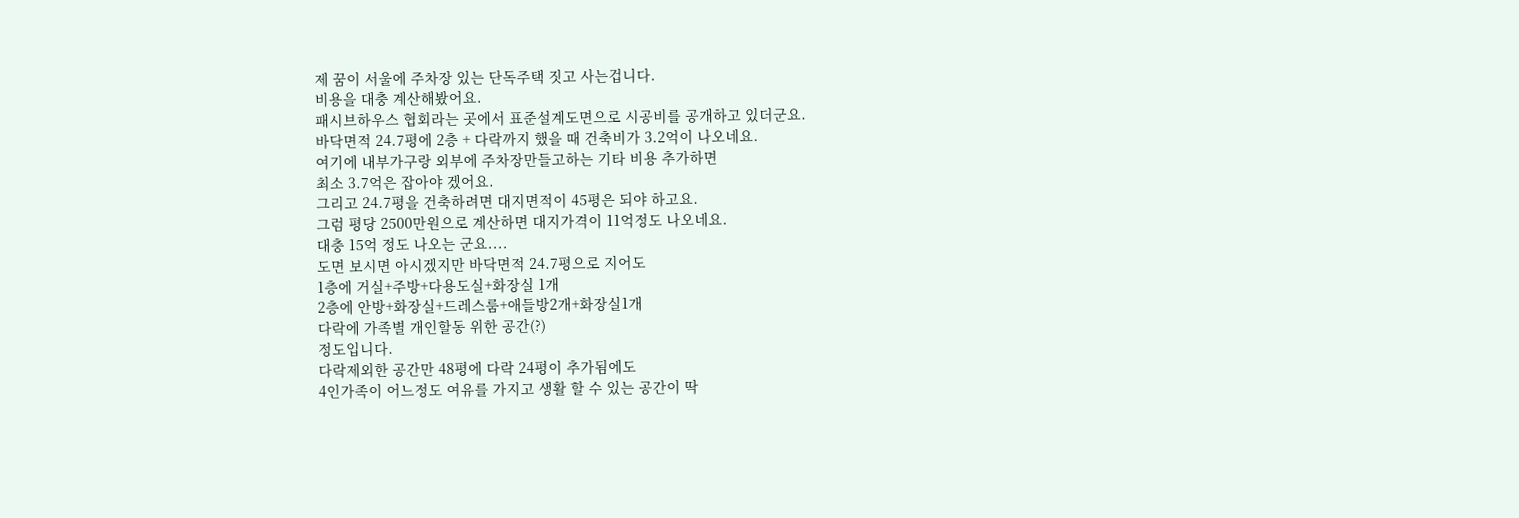제 꿈이 서울에 주차장 있는 단독주택 짓고 사는겁니다.
비용을 대충 계산해봤어요.
패시브하우스 협회라는 곳에서 표준설계도면으로 시공비를 공개하고 있더군요.
바닥면적 24.7평에 2층 + 다락까지 했을 때 건축비가 3.2억이 나오네요.
여기에 내부가구랑 외부에 주차장만들고하는 기타 비용 추가하면
최소 3.7억은 잡아야 겠어요.
그리고 24.7평을 건축하려면 대지면적이 45평은 되야 하고요.
그럼 평당 2500만원으로 계산하면 대지가격이 11억정도 나오네요.
대충 15억 정도 나오는 군요....
도면 보시면 아시겠지만 바닥면적 24.7평으로 지어도
1층에 거실+주방+다용도실+화장실 1개
2층에 안방+화장실+드레스룸+애들방2개+화장실1개
다락에 가족별 개인할동 위한 공간(?)
정도입니다.
다락제외한 공간만 48평에 다락 24평이 추가됨에도
4인가족이 어느정도 여유를 가지고 생활 할 수 있는 공간이 딱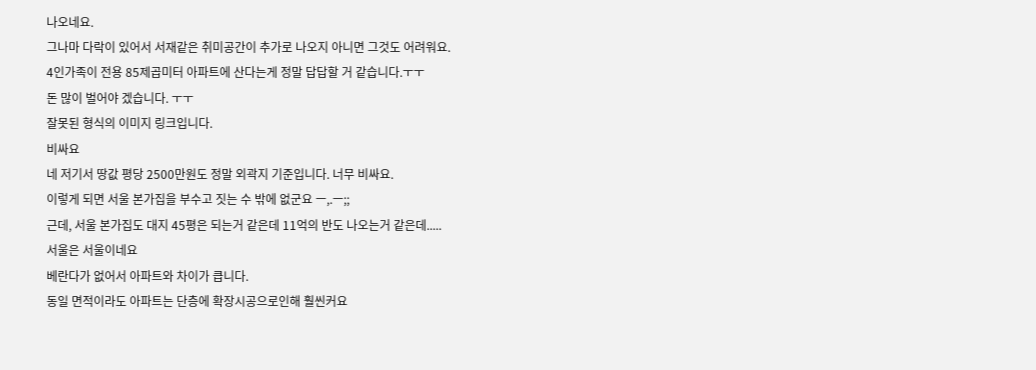나오네요.
그나마 다락이 있어서 서재같은 취미공간이 추가로 나오지 아니면 그것도 어려워요.
4인가족이 전용 85제곱미터 아파트에 산다는게 정말 답답할 거 같습니다.ㅜㅜ
돈 많이 벌어야 겠습니다. ㅜㅜ
잘못된 형식의 이미지 링크입니다.
비싸요
네 저기서 땅값 평당 2500만원도 정말 외곽지 기준입니다. 너무 비싸요.
이렇게 되면 서울 본가집을 부수고 짓는 수 밖에 없군요 ㅡ,.ㅡ;;
근데, 서울 본가집도 대지 45평은 되는거 같은데 11억의 반도 나오는거 같은데.....
서울은 서울이네요
베란다가 없어서 아파트와 차이가 큽니다.
동일 면적이라도 아파트는 단층에 확장시공으로인해 훨씬커요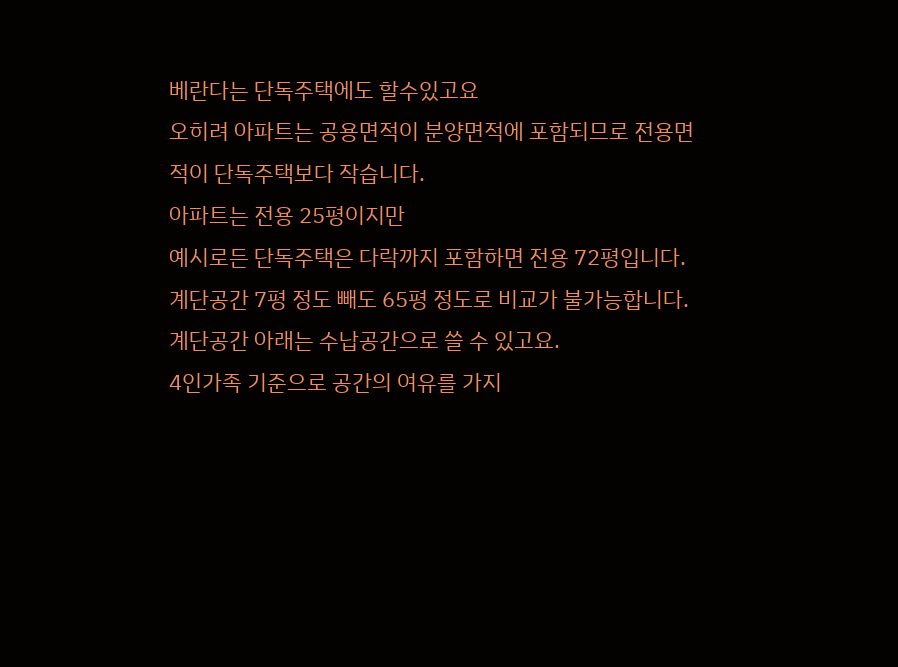베란다는 단독주택에도 할수있고요
오히려 아파트는 공용면적이 분양면적에 포함되므로 전용면적이 단독주택보다 작습니다.
아파트는 전용 25평이지만
예시로든 단독주택은 다락까지 포함하면 전용 72평입니다.
계단공간 7평 정도 빼도 65평 정도로 비교가 불가능합니다.
계단공간 아래는 수납공간으로 쓸 수 있고요.
4인가족 기준으로 공간의 여유를 가지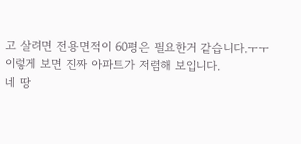고 살려면 전용면적이 60평은 필요한거 같습니다.ㅜㅜ
이렇게 보면 진짜 아파트가 저렴해 보입니다.
네 땅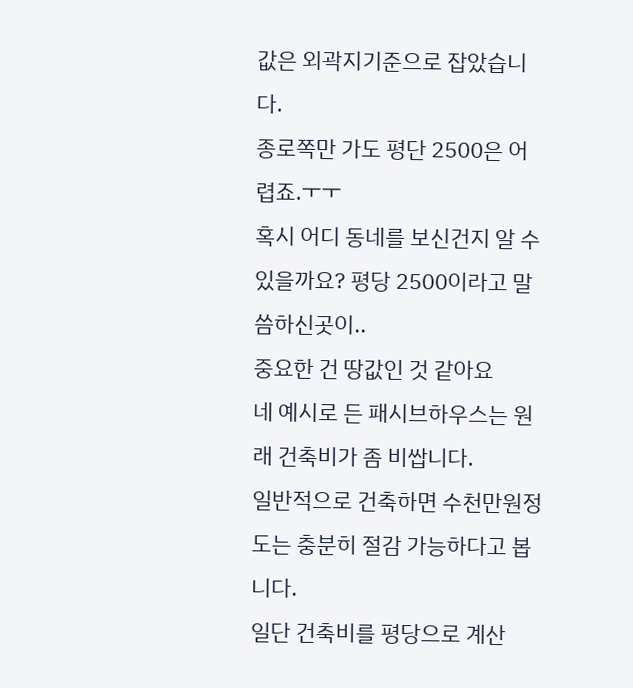값은 외곽지기준으로 잡았습니다.
종로쪽만 가도 평단 2500은 어렵죠.ㅜㅜ
혹시 어디 동네를 보신건지 알 수 있을까요? 평당 2500이라고 말씀하신곳이..
중요한 건 땅값인 것 같아요
네 예시로 든 패시브하우스는 원래 건축비가 좀 비쌉니다.
일반적으로 건축하면 수천만원정도는 충분히 절감 가능하다고 봅니다.
일단 건축비를 평당으로 계산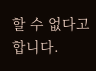할 수 없다고 합니다.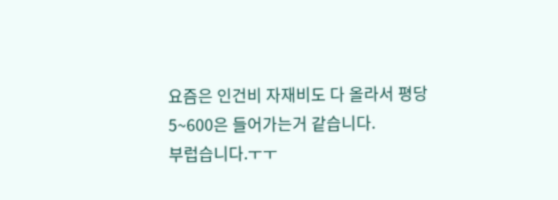요즘은 인건비 자재비도 다 올라서 평당 5~600은 들어가는거 같습니다.
부럽습니다.ㅜㅜ